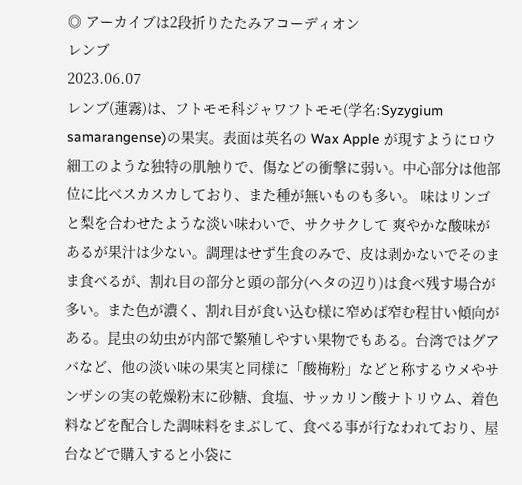◎ アーカイブは2段折りたたみアコーディオン
レンブ
2023.06.07
レンブ(蓮霧)は、フトモモ科ジャワフトモモ(学名:Syzygium samarangense)の果実。表面は英名の Wax Apple が現すようにロウ細工のような独特の肌触りで、傷などの衝撃に弱い。中心部分は他部位に比べスカスカしており、また種が無いものも多い。 味はリンゴと梨を合わせたような淡い味わいで、サクサクして 爽やかな酸味があるが果汁は少ない。調理はせず生食のみで、皮は剥かないでそのまま食べるが、割れ目の部分と頭の部分(ヘタの辺り)は食べ残す場合が多い。また色が濃く、割れ目が食い込む様に窄めば窄む程甘い傾向がある。昆虫の幼虫が内部で繁殖しやすい果物でもある。台湾ではグアバなど、他の淡い味の果実と同様に「酸梅粉」などと称するウメやサンザシの実の乾燥粉末に砂糖、食塩、サッカリン酸ナトリウム、着色料などを配合した調味料をまぶして、食べる事が行なわれており、屋台などで購入すると小袋に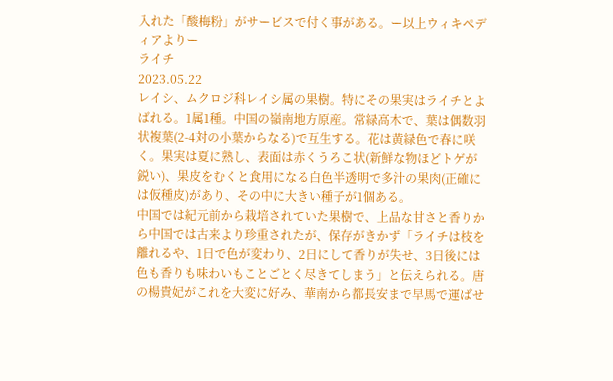入れた「酸梅粉」がサービスで付く事がある。ー以上ウィキペディアよりー
ライチ
2023.05.22
レイシ、ムクロジ科レイシ属の果樹。特にその果実はライチとよばれる。1属1種。中国の嶺南地方原産。常緑高木で、葉は偶数羽状複葉(2-4対の小葉からなる)で互生する。花は黄緑色で春に咲く。果実は夏に熟し、表面は赤くうろこ状(新鮮な物ほどトゲが鋭い)、果皮をむくと食用になる白色半透明で多汁の果肉(正確には仮種皮)があり、その中に大きい種子が1個ある。
中国では紀元前から栽培されていた果樹で、上品な甘さと香りから中国では古来より珍重されたが、保存がきかず「ライチは枝を離れるや、1日で色が変わり、2日にして香りが失せ、3日後には色も香りも味わいもことごとく尽きてしまう」と伝えられる。唐の楊貴妃がこれを大変に好み、華南から都長安まで早馬で運ばせ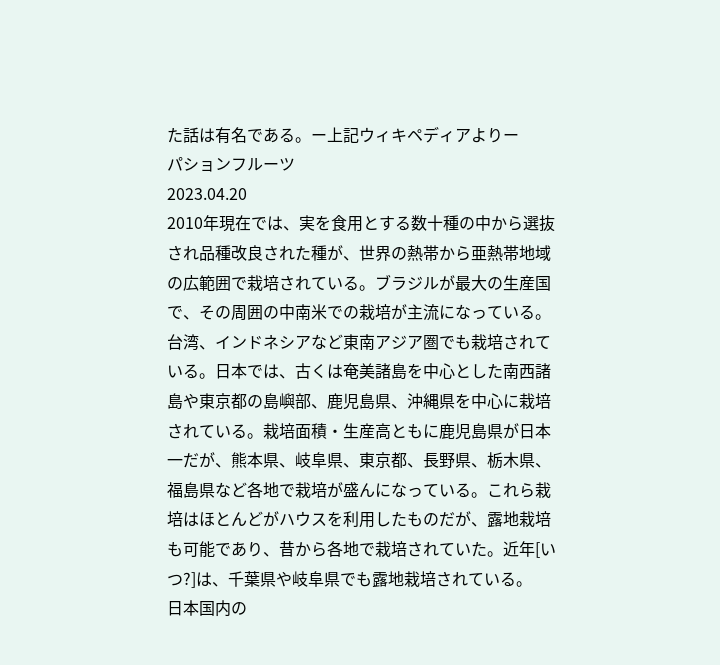た話は有名である。ー上記ウィキペディアよりー
パションフルーツ
2023.04.20
2010年現在では、実を食用とする数十種の中から選抜され品種改良された種が、世界の熱帯から亜熱帯地域の広範囲で栽培されている。ブラジルが最大の生産国で、その周囲の中南米での栽培が主流になっている。台湾、インドネシアなど東南アジア圏でも栽培されている。日本では、古くは奄美諸島を中心とした南西諸島や東京都の島嶼部、鹿児島県、沖縄県を中心に栽培されている。栽培面積・生産高ともに鹿児島県が日本一だが、熊本県、岐阜県、東京都、長野県、栃木県、福島県など各地で栽培が盛んになっている。これら栽培はほとんどがハウスを利用したものだが、露地栽培も可能であり、昔から各地で栽培されていた。近年[いつ?]は、千葉県や岐阜県でも露地栽培されている。
日本国内の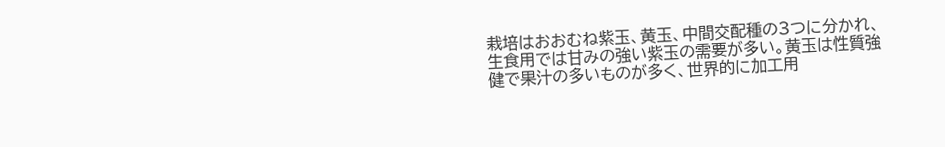栽培はおおむね紫玉、黄玉、中間交配種の3つに分かれ、生食用では甘みの強い紫玉の需要が多い。黄玉は性質強健で果汁の多いものが多く、世界的に加工用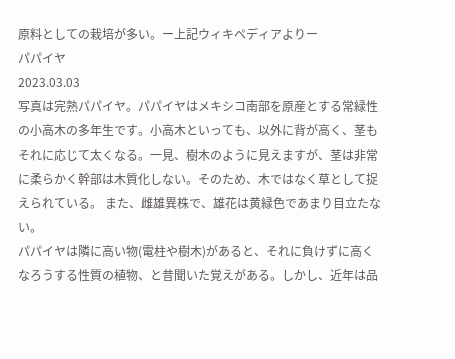原料としての栽培が多い。ー上記ウィキペディアよりー
パパイヤ
2023.03.03
写真は完熟パパイヤ。パパイヤはメキシコ南部を原産とする常緑性の小高木の多年生です。小高木といっても、以外に背が高く、茎もそれに応じて太くなる。一見、樹木のように見えますが、茎は非常に柔らかく幹部は木質化しない。そのため、木ではなく草として捉えられている。 また、雌雄異株で、雄花は黄緑色であまり目立たない。
パパイヤは隣に高い物(電柱や樹木)があると、それに負けずに高くなろうする性質の植物、と昔聞いた覚えがある。しかし、近年は品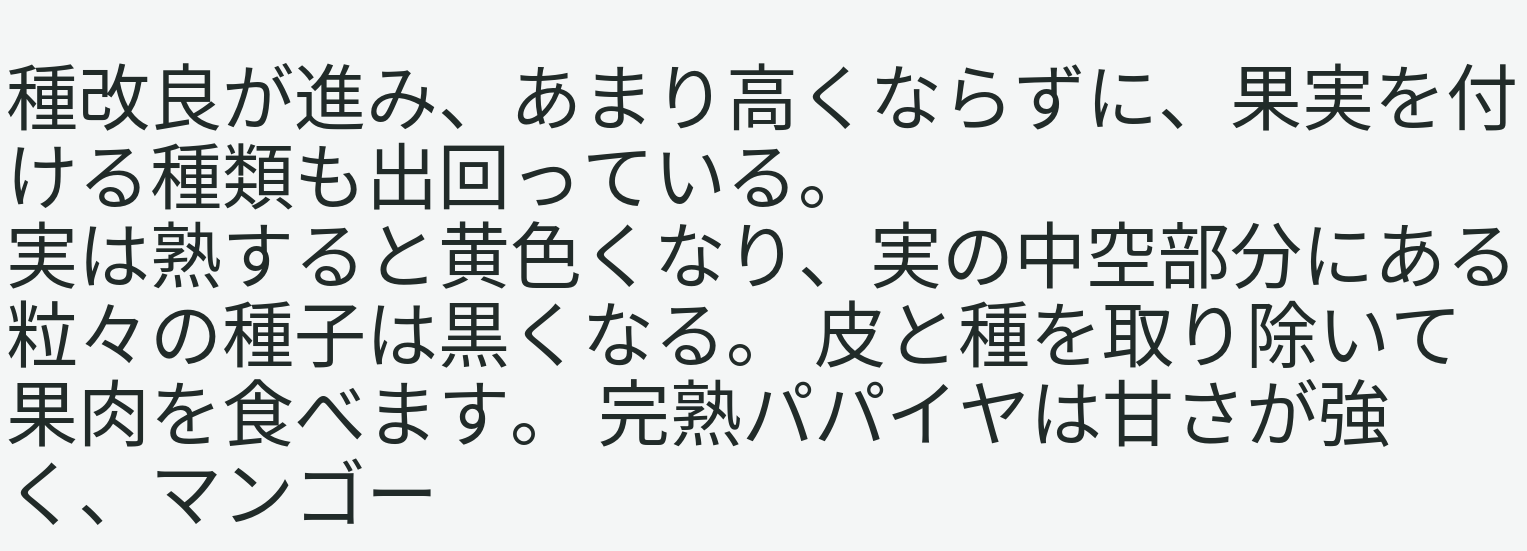種改良が進み、あまり高くならずに、果実を付ける種類も出回っている。
実は熟すると黄色くなり、実の中空部分にある粒々の種子は黒くなる。 皮と種を取り除いて果肉を食べます。 完熟パパイヤは甘さが強く、マンゴー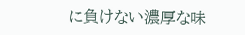に負けない濃厚な味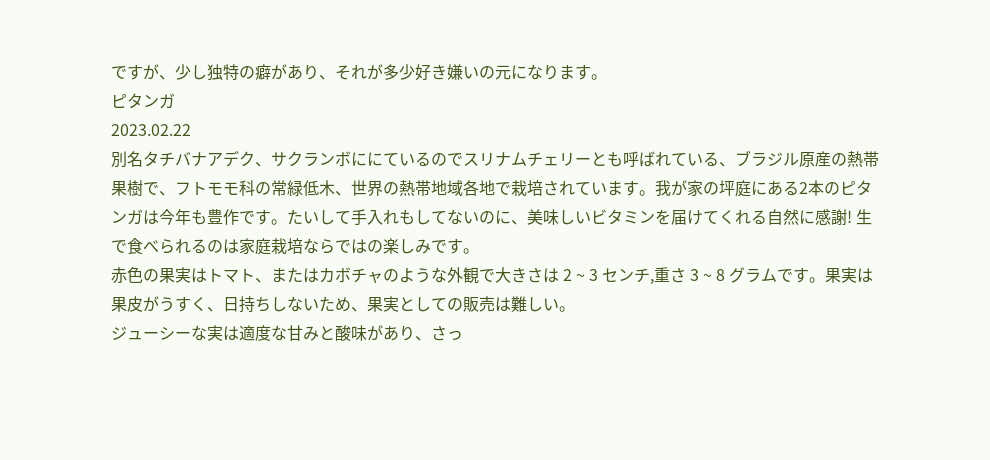ですが、少し独特の癖があり、それが多少好き嫌いの元になります。
ピタンガ
2023.02.22
別名タチバナアデク、サクランボににているのでスリナムチェリーとも呼ばれている、ブラジル原産の熱帯果樹で、フトモモ科の常緑低木、世界の熱帯地域各地で栽培されています。我が家の坪庭にある2本のピタンガは今年も豊作です。たいして手入れもしてないのに、美味しいビタミンを届けてくれる自然に感謝! 生で食べられるのは家庭栽培ならではの楽しみです。
赤色の果実はトマト、またはカボチャのような外観で大きさは 2 ~ 3 センチ,重さ 3 ~ 8 グラムです。果実は果皮がうすく、日持ちしないため、果実としての販売は難しい。
ジューシーな実は適度な甘みと酸味があり、さっ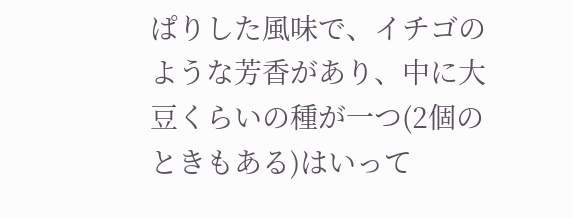ぱりした風味で、イチゴのような芳香があり、中に大豆くらいの種が一つ(2個のときもある)はいって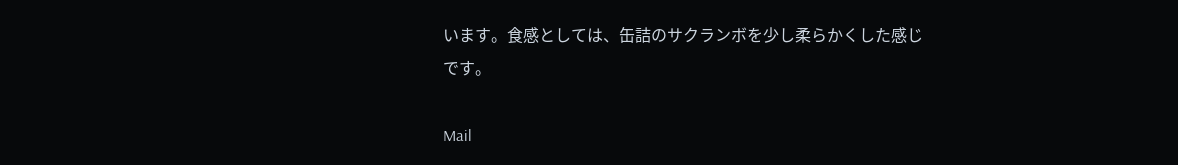います。食感としては、缶詰のサクランボを少し柔らかくした感じです。

Mail